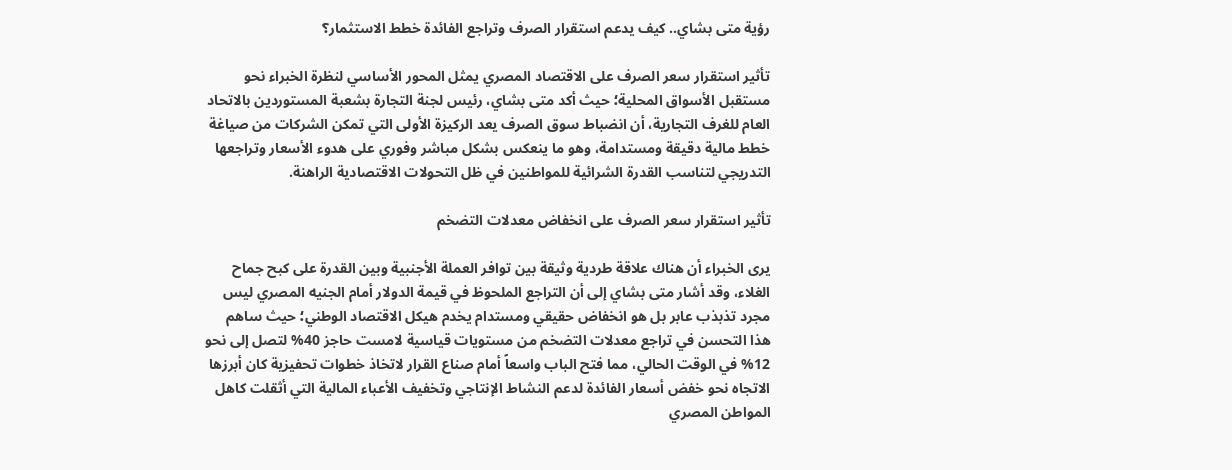رؤية متى بشاي.. كيف يدعم استقرار الصرف وتراجع الفائدة خطط الاستثمار؟

تأثير استقرار سعر الصرف على الاقتصاد المصري يمثل المحور الأساسي لنظرة الخبراء نحو مستقبل الأسواق المحلية؛ حيث أكد متى بشاي، رئيس لجنة التجارة بشعبة المستوردين بالاتحاد العام للغرف التجارية، أن انضباط سوق الصرف يعد الركيزة الأولى التي تمكن الشركات من صياغة خطط مالية دقيقة ومستدامة، وهو ما ينعكس بشكل مباشر وفوري على هدوء الأسعار وتراجعها التدريجي لتناسب القدرة الشرائية للمواطنين في ظل التحولات الاقتصادية الراهنة.

تأثير استقرار سعر الصرف على انخفاض معدلات التضخم

يرى الخبراء أن هناك علاقة طردية وثيقة بين توافر العملة الأجنبية وبين القدرة على كبح جماح الغلاء، وقد أشار متى بشاي إلى أن التراجع الملحوظ في قيمة الدولار أمام الجنيه المصري ليس مجرد تذبذب عابر بل هو انخفاض حقيقي ومستدام يخدم هيكل الاقتصاد الوطني؛ حيث ساهم هذا التحسن في تراجع معدلات التضخم من مستويات قياسية لامست حاجز 40% لتصل إلى نحو 12% في الوقت الحالي، مما فتح الباب واسعاً أمام صناع القرار لاتخاذ خطوات تحفيزية كان أبرزها الاتجاه نحو خفض أسعار الفائدة لدعم النشاط الإنتاجي وتخفيف الأعباء المالية التي أثقلت كاهل المواطن المصري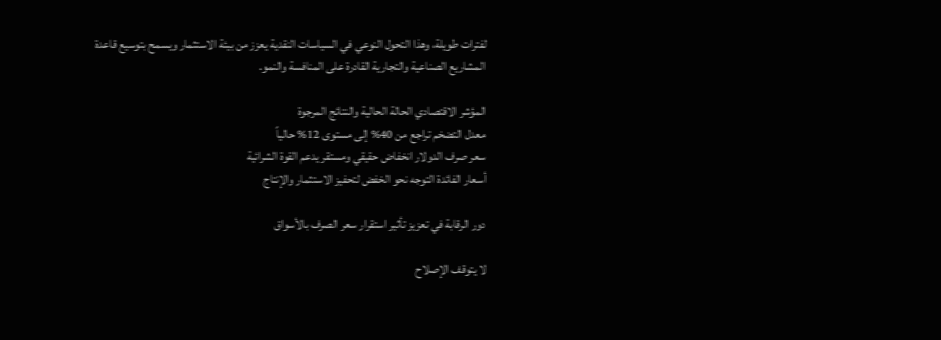لفترات طويلة، وهذا التحول النوعي في السياسات النقدية يعزز من بيئة الاستثمار ويسمح بتوسيع قاعدة المشاريع الصناعية والتجارية القادرة على المنافسة والنمو.

المؤشر الاقتصادي الحالة الحالية والنتائج المرجوة
معدل التضخم تراجع من 40% إلى مستوى 12% حالياً
سعر صرف الدولار انخفاض حقيقي ومستقر يدعم القوة الشرائية
أسعار الفائدة التوجه نحو الخفض لتحفيز الاستثمار والإنتاج

دور الرقابة في تعزيز تأثير استقرار سعر الصرف بالأسواق

لا يتوقف الإصلاح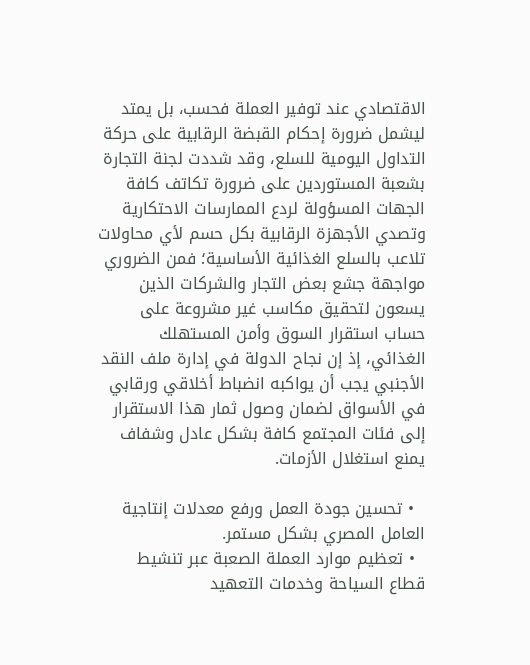الاقتصادي عند توفير العملة فحسب، بل يمتد ليشمل ضرورة إحكام القبضة الرقابية على حركة التداول اليومية للسلع، وقد شددت لجنة التجارة بشعبة المستوردين على ضرورة تكاتف كافة الجهات المسؤولة لردع الممارسات الاحتكارية وتصدي الأجهزة الرقابية بكل حسم لأي محاولات تلاعب بالسلع الغذائية الأساسية؛ فمن الضروري مواجهة جشع بعض التجار والشركات الذين يسعون لتحقيق مكاسب غير مشروعة على حساب استقرار السوق وأمن المستهلك الغذائي، إذ إن نجاح الدولة في إدارة ملف النقد الأجنبي يجب أن يواكبه انضباط أخلاقي ورقابي في الأسواق لضمان وصول ثمار هذا الاستقرار إلى فئات المجتمع كافة بشكل عادل وشفاف يمنع استغلال الأزمات.

  • تحسين جودة العمل ورفع معدلات إنتاجية العامل المصري بشكل مستمر.
  • تعظيم موارد العملة الصعبة عبر تنشيط قطاع السياحة وخدمات التعهيد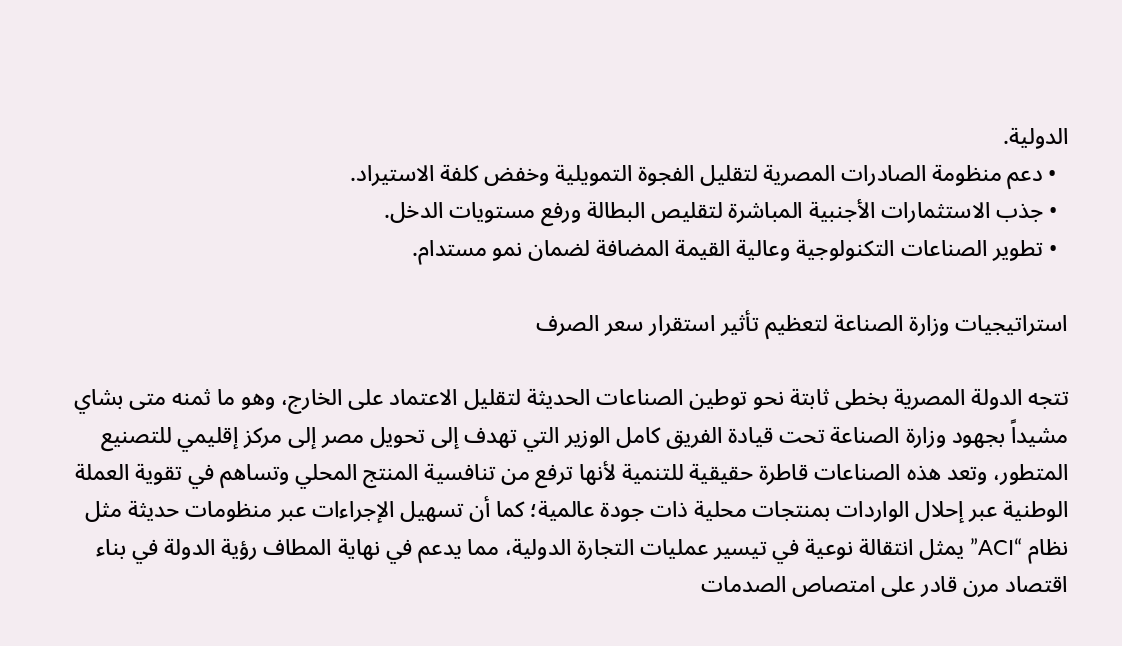الدولية.
  • دعم منظومة الصادرات المصرية لتقليل الفجوة التمويلية وخفض كلفة الاستيراد.
  • جذب الاستثمارات الأجنبية المباشرة لتقليص البطالة ورفع مستويات الدخل.
  • تطوير الصناعات التكنولوجية وعالية القيمة المضافة لضمان نمو مستدام.

استراتيجيات وزارة الصناعة لتعظيم تأثير استقرار سعر الصرف

تتجه الدولة المصرية بخطى ثابتة نحو توطين الصناعات الحديثة لتقليل الاعتماد على الخارج، وهو ما ثمنه متى بشاي مشيداً بجهود وزارة الصناعة تحت قيادة الفريق كامل الوزير التي تهدف إلى تحويل مصر إلى مركز إقليمي للتصنيع المتطور، وتعد هذه الصناعات قاطرة حقيقية للتنمية لأنها ترفع من تنافسية المنتج المحلي وتساهم في تقوية العملة الوطنية عبر إحلال الواردات بمنتجات محلية ذات جودة عالمية؛ كما أن تسهيل الإجراءات عبر منظومات حديثة مثل نظام “ACI” يمثل انتقالة نوعية في تيسير عمليات التجارة الدولية، مما يدعم في نهاية المطاف رؤية الدولة في بناء اقتصاد مرن قادر على امتصاص الصدمات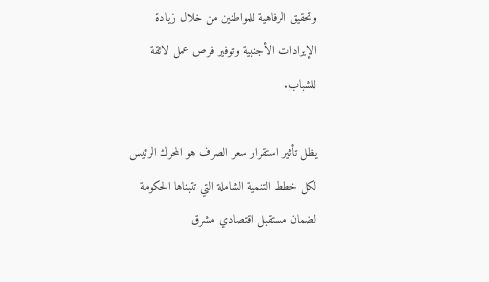وتحقيق الرفاهية للمواطنين من خلال زيادة الإيرادات الأجنبية وتوفير فرص عمل لائقة للشباب.

يظل تأثير استقرار سعر الصرف هو المحرك الرئيس لكل خطط التنمية الشاملة التي تتبناها الحكومة لضمان مستقبل اقتصادي مشرق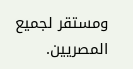ومستقر لجميع المصريين.